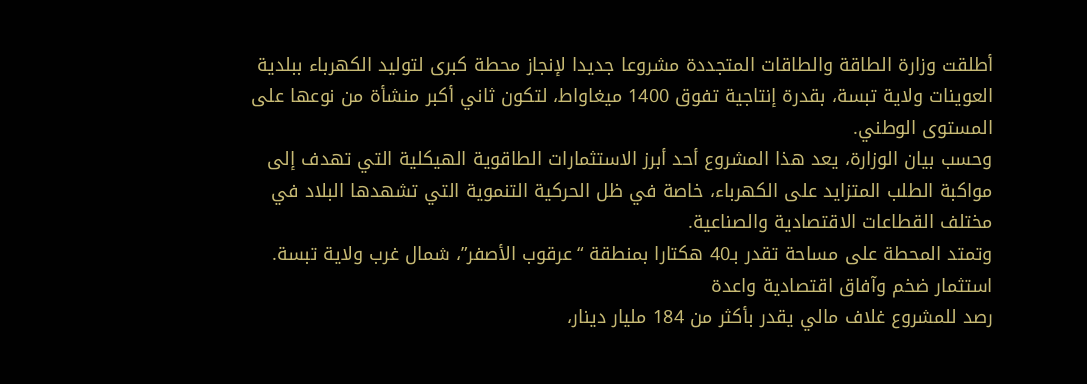أطلقت وزارة الطاقة والطاقات المتجددة مشروعا جديدا لإنجاز محطة كبرى لتوليد الكهرباء ببلدية العوينات ولاية تبسة، بقدرة إنتاجية تفوق 1400 ميغاواط، لتكون ثاني أكبر منشأة من نوعها على المستوى الوطني.
وحسب بيان الوزارة، يعد هذا المشروع أحد أبرز الاستثمارات الطاقوية الهيكلية التي تهدف إلى مواكبة الطلب المتزايد على الكهرباء، خاصة في ظل الحركية التنموية التي تشهدها البلاد في مختلف القطاعات الاقتصادية والصناعية.
وتمتد المحطة على مساحة تقدر بـ40 هكتارا بمنطقة “عرقوب الأصفر”، شمال غرب ولاية تبسة.
استثمار ضخم وآفاق اقتصادية واعدة
رصد للمشروع غلاف مالي يقدر بأكثر من 184 مليار دينار،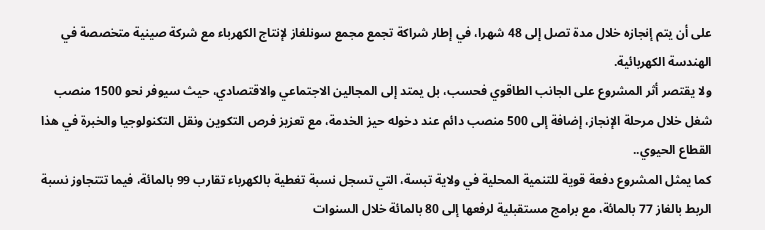على أن يتم إنجازه خلال مدة تصل إلى 48 شهرا، في إطار شراكة تجمع مجمع سونلغاز لإنتاج الكهرباء مع شركة صينية متخصصة في الهندسة الكهربائية.
ولا يقتصر أثر المشروع على الجانب الطاقوي فحسب، بل يمتد إلى المجالين الاجتماعي والاقتصادي، حيث سيوفر نحو 1500 منصب شغل خلال مرحلة الإنجاز، إضافة إلى 500 منصب دائم عند دخوله حيز الخدمة، مع تعزيز فرص التكوين ونقل التكنولوجيا والخبرة في هذا القطاع الحيوي..
كما يمثل المشروع دفعة قوية للتنمية المحلية في ولاية تبسة، التي تسجل نسبة تغطية بالكهرباء تقارب 99 بالمائة، فيما تتتجاوز نسبة الربط بالغاز 77 بالمائة، مع برامج مستقبلية لرفعها إلى 80 بالمائة خلال السنوات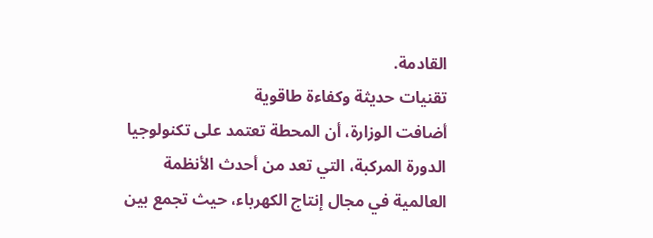القادمة.
تقنيات حديثة وكفاءة طاقوية
أضافت الوزارة، أن المحطة تعتمد على تكنولوجيا الدورة المركبة، التي تعد من أحدث الأنظمة العالمية في مجال إنتاج الكهرباء، حيث تجمع بين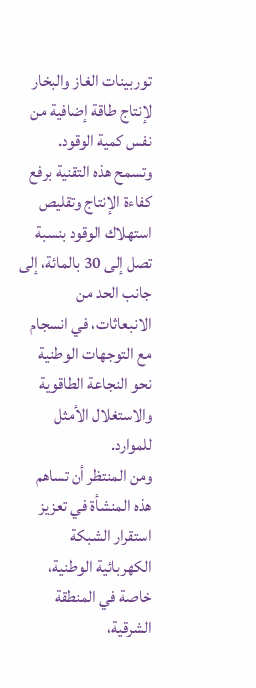توربينات الغاز والبخار لإنتاج طاقة إضافية من نفس كمية الوقود.
وتسمح هذه التقنية برفع كفاءة الإنتاج وتقليص استهلاك الوقود بنسبة تصل إلى 30 بالمائة، إلى جانب الحد من الانبعاثات، في انسجام مع التوجهات الوطنية نحو النجاعة الطاقوية والاستغلال الأمثل للموارد.
ومن المنتظر أن تساهم هذه المنشأة في تعزيز استقرار الشبكة الكهربائية الوطنية، خاصة في المنطقة الشرقية،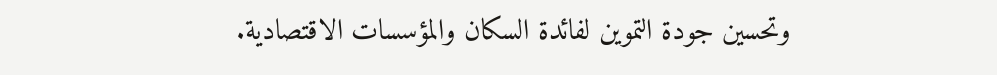وتحسين جودة التموين لفائدة السكان والمؤسسات الاقتصادية.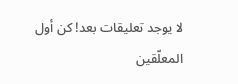لا يوجد تعليقات بعد! كن أول المعلّقين